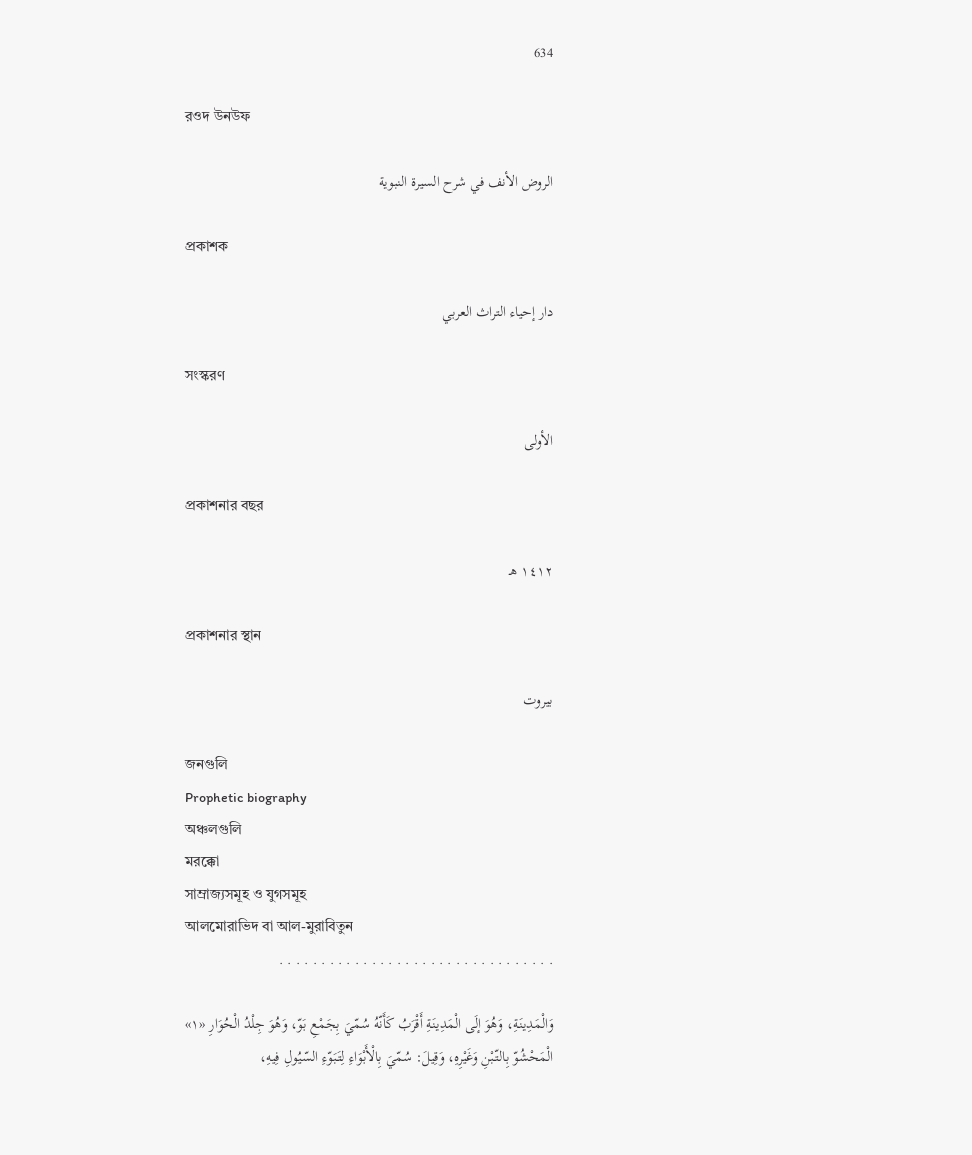634

রওদ উনউফ

الروض الأنف في شرح السيرة النبوية

প্রকাশক

دار إحياء التراث العربي

সংস্করণ

الأولى

প্রকাশনার বছর

١٤١٢ هـ

প্রকাশনার স্থান

بيروت

জনগুলি
Prophetic biography
অঞ্চলগুলি
মরক্কো
সাম্রাজ্যসমূহ ও যুগসমূহ
আলমোরাভিদ বা আল-মুরাবিতুন
. . . . . . . . . . . . . . . . . . . . . . . . . . . . . . . . .

وَالْمَدِينَةِ، وَهُوَ إلَى الْمَدِينَةِ أَقْرَبُ كَأَنّهُ سُمّيَ بِجَمْعِ بَوّ، وَهُوَ جِلْدُ الْحُوَارِ «١» الْمَحْشُوّ بِالتّبْنِ وَغَيْرِهِ، وَقِيلَ: سُمّيَ بِالْأَبْوَاءِ لِتَبَوّءِ السّيُولِ فِيهِ،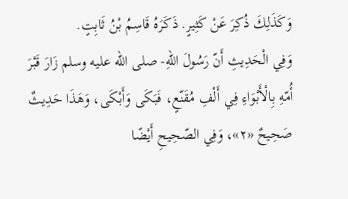وَكَذَلِكَ ذُكِرَ عَنْ كَثِيرٍ. ذَكَرَهُ قَاسِمُ بْنُ ثَابِتٍ.
وَفِي الْحَدِيثِ أَنّ رَسُولَ اللهِ- صلى الله عليه وسلم زَارَ قَبْرَ أُمّهِ بِالْأَبْوَاءِ فِي أَلْفِ مُقَنّعٍ، فَبَكَى وَأَبْكَى، وَهَذَا حَدِيثٌ صَحِيحٌ «٢»، وَفِي الصّحِيحِ أَيْضًا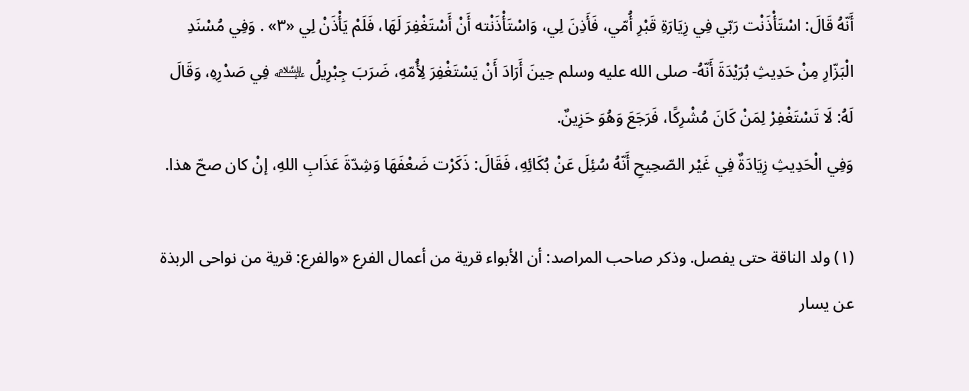أَنّهُ قَالَ: اسْتَأْذَنْت رَبّي فِي زِيَارَةِ قَبْرِ أُمّي، فَأَذِنَ لِي، وَاسْتَأْذَنْته أَنْ أَسْتَغْفِرَ لَهَا، فَلَمْ يَأْذَنْ لِي «٣» . وَفِي مُسْنَدِ الْبَزّارِ مِنْ حَدِيثِ بُرَيْدَةَ أَنّهُ- صلى الله عليه وسلم حِينَ أَرَادَ أَنْ يَسْتَغْفِرَ لِأُمّهِ، ضَرَبَ جِبْرِيلُ ﵇ فِي صَدْرِهِ، وَقَالَ لَهُ: لَا تَسْتَغْفِرْ لِمَنْ كَانَ مُشْرِكًا، فَرَجَعَ وَهُوَ حَزِينٌ.
وَفِي الْحَدِيثِ زِيَادَةٌ فِي غَيْر الصّحِيحِ أَنّهُ سُئِلَ عَنْ بُكَائِهِ، فَقَالَ: ذَكَرْت ضَعْفَهَا وَشِدّةَ عَذَابِ اللهِ، إنْ كان صحّ هذا.

(١) ولد الناقة حتى يفصل. وذكر صاحب المراصد: أن الأبواء قرية من أعمال الفرع «والفرع: قرية من نواحى الربذة عن يسار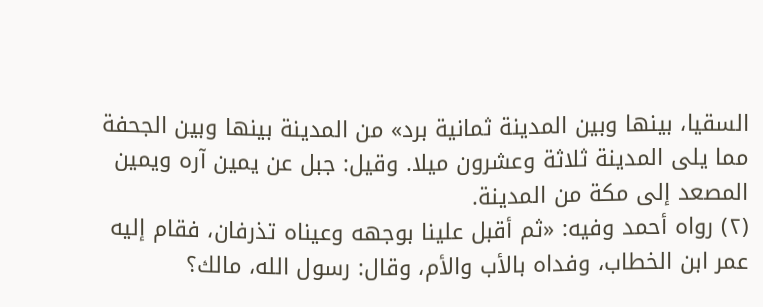السقيا، بينها وبين المدينة ثمانية برد» من المدينة بينها وبين الجحفة مما يلى المدينة ثلاثة وعشرون ميلا. وقيل: جبل عن يمين آره ويمين المصعد إلى مكة من المدينة.
(٢) رواه أحمد وفيه: «ثم أقبل علينا بوجهه وعيناه تذرفان، فقام إليه عمر ابن الخطاب، وفداه بالأب والأم، وقال: رسول الله، مالك؟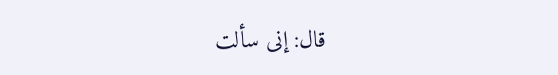قال: إنى سألت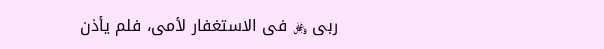ربى ﷿ فى الاستغفار لأمى، فلم يأذن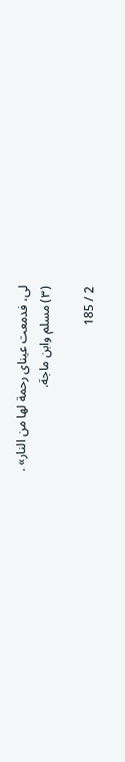لى، فدمعت عيناى رحمة لها من النار» .
(٣) مسلم وابن ماجة.

2 / 185